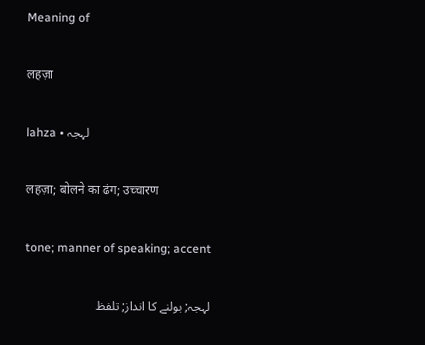Meaning of

लहज़ा

lahza • لہجہ

लहज़ा; बोलने का ढंग; उच्चारण

tone; manner of speaking; accent

لہجہ; بولنے کا انداز; تلفظ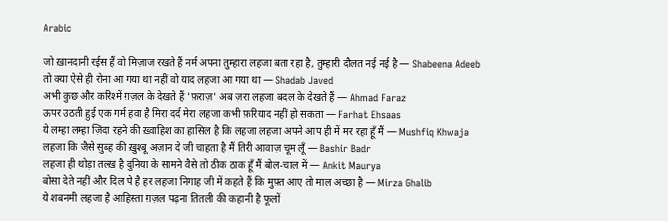Arabic

जो ख़ानदानी रईस हैं वो मिज़ाज रखते हैं नर्म अपना तुम्हारा लहजा बता रहा है, तुम्हारी दौलत नई नई है — Shabeena Adeeb
तो क्या ऐसे ही रोना आ गया था नहीं वो याद लहजा आ गया था — Shadab Javed
अभी कुछ और करिश्में ग़ज़ल के देखते हैं 'फ़राज़' अब ज़रा लहजा बदल के देखते हैं — Ahmad Faraz
ऊपर उठती हुई एक गर्म हवा है मिरा दर्द मेरा लहजा कभी फ़रियाद नहीं हो सकता — Farhat Ehsaas
ये लम्हा लम्हा ज़िंदा रहने की ख़्वाहिश का हासिल है कि लहजा लहजा अपने आप ही में मर रहा हूँ मैं — Mushfiq Khwaja
लहजा कि जैसे सुब्ह की ख़ुश्बू अज़ान दे जी चाहता है मैं तिरी आवाज़ चूम लूँ — Bashir Badr
लहजा ही थोड़ा तल्ख़ है दुनिया के सामने वैसे तो ठीक ठाक हूँ मैं बोल-चाल में — Ankit Maurya
बोसा देते नहीं और दिल पे है हर लहजा निगाह जी में कहते हैं कि मुफ़्त आए तो माल अच्छा है — Mirza Ghalib
ये शबनमी लहजा है आहिस्ता ग़ज़ल पढ़ना तितली की कहानी है फूलों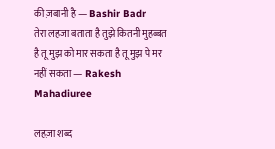की ज़बानी है — Bashir Badr
तेरा लहजा बताता है तुझे कितनी मुहब्बत है तू मुझ को मार सकता है तू मुझ पे मर नहीं सकता — Rakesh Mahadiuree

लहज़ा शब्द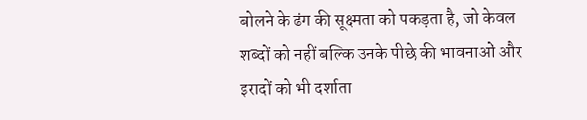बोलने के ढंग की सूक्ष्मता को पकड़ता है, जो केवल शब्दों को नहीं बल्कि उनके पीछे की भावनाओं और इरादों को भी दर्शाता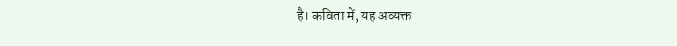है। कविता में, यह अव्यक्त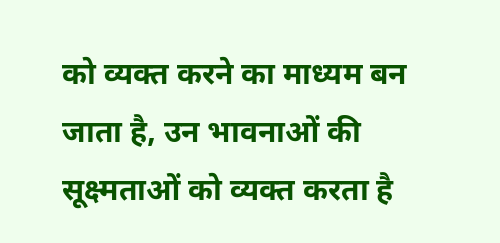को व्यक्त करने का माध्यम बन जाता है, उन भावनाओं की सूक्ष्मताओं को व्यक्त करता है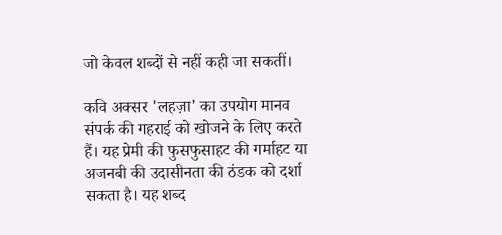जो केवल शब्दों से नहीं कही जा सकतीं।

कवि अक्सर 'लहज़ा' का उपयोग मानव संपर्क की गहराई को खोजने के लिए करते हैं। यह प्रेमी की फुसफुसाहट की गर्माहट या अजनबी की उदासीनता की ठंडक को दर्शा सकता है। यह शब्द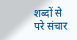शब्दों से परे संचार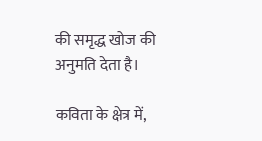की समृद्ध खोज की अनुमति देता है।

कविता के क्षेत्र में,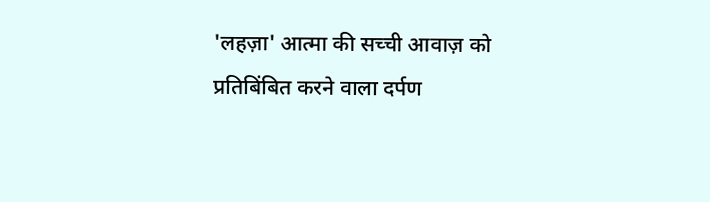'लहज़ा' आत्मा की सच्ची आवाज़ को प्रतिबिंबित करने वाला दर्पण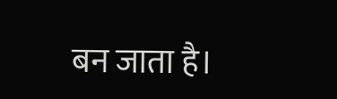बन जाता है।